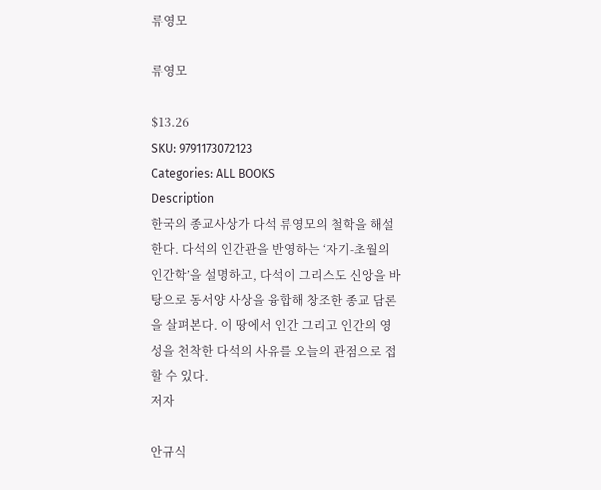류영모

류영모

$13.26
SKU: 9791173072123
Categories: ALL BOOKS
Description
한국의 종교사상가 다석 류영모의 철학을 해설한다. 다석의 인간관을 반영하는 ‘자기-초월의 인간학’을 설명하고, 다석이 그리스도 신앙을 바탕으로 동서양 사상을 융합해 창조한 종교 담론을 살펴본다. 이 땅에서 인간 그리고 인간의 영성을 천착한 다석의 사유를 오늘의 관점으로 접할 수 있다.
저자

안규식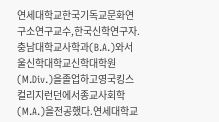연세대학교한국기독교문화연구소연구교수,한국신학연구자.충남대학교사학과(B.A.)와서울신학대학교신학대학원(M.Div.)을졸업하고영국킹스컬리지런던에서종교사회학(M.A.)을전공했다.연세대학교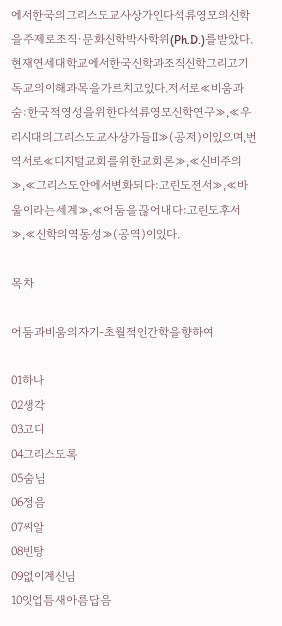에서한국의그리스도교사상가인다석류영모의신학을주제로조직·문화신학박사학위(Ph.D.)를받았다.현재연세대학교에서한국신학과조직신학그리고기독교의이해과목을가르치고있다.저서로≪비움과숨:한국적영성을위한다석류영모신학연구≫,≪우리시대의그리스도교사상가들Ⅱ≫(공저)이있으며,번역서로≪디지털교회를위한교회론≫,≪신비주의≫,≪그리스도안에서변화되다:고린도전서≫,≪바울이라는세계≫,≪어둠을끊어내다:고린도후서≫,≪신학의역동성≫(공역)이있다.

목차

어둠과비움의자기-초월적인간학을향하여

01하나
02생각
03고디
04그리스도록
05숨님
06정음
07씨알
08빈탕
09없이계신님
10잇업틈새아름답음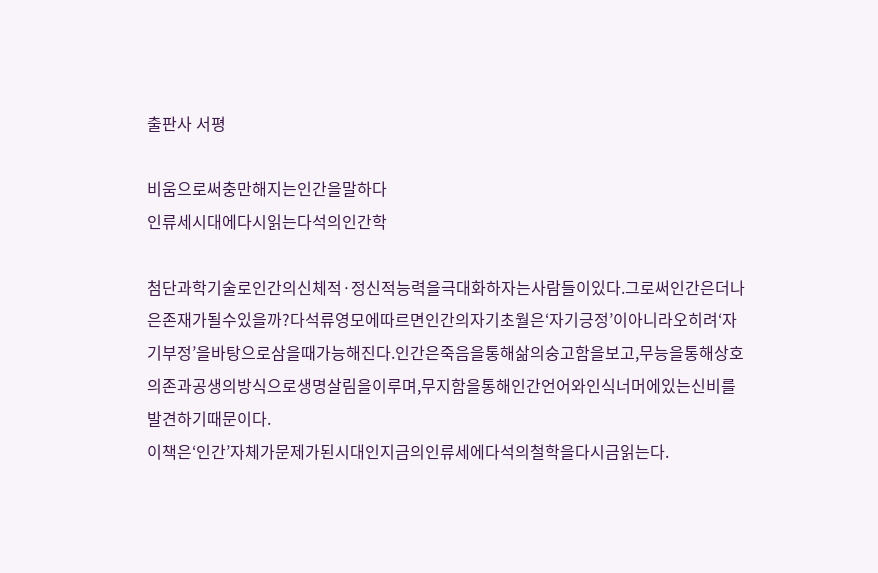출판사 서평

비움으로써충만해지는인간을말하다
인류세시대에다시읽는다석의인간학

첨단과학기술로인간의신체적·정신적능력을극대화하자는사람들이있다.그로써인간은더나은존재가될수있을까?다석류영모에따르면인간의자기초월은‘자기긍정’이아니라오히려‘자기부정’을바탕으로삼을때가능해진다.인간은죽음을통해삶의숭고함을보고,무능을통해상호의존과공생의방식으로생명살림을이루며,무지함을통해인간언어와인식너머에있는신비를발견하기때문이다.
이책은‘인간’자체가문제가된시대인지금의인류세에다석의철학을다시금읽는다.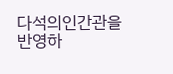다석의인간관을반영하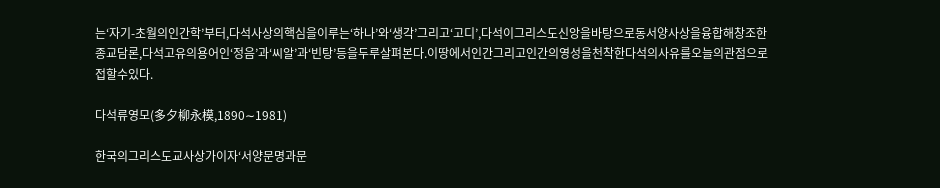는‘자기-초월의인간학’부터,다석사상의핵심을이루는‘하나’와‘생각’그리고‘고디’,다석이그리스도신앙을바탕으로동서양사상을융합해창조한종교담론,다석고유의용어인‘정음’과‘씨알’과‘빈탕’등을두루살펴본다.이땅에서인간그리고인간의영성을천착한다석의사유를오늘의관점으로접할수있다.

다석류영모(多夕柳永模,1890∼1981)

한국의그리스도교사상가이자‘서양문명과문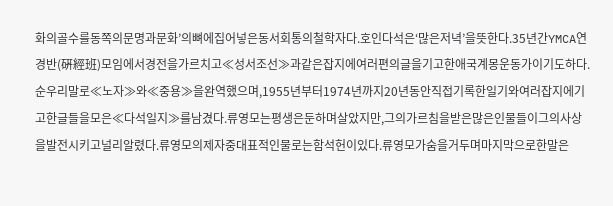화의골수를동쪽의문명과문화’의뼈에집어넣은동서회통의철학자다.호인다석은‘많은저녁’을뜻한다.35년간YMCA연경반(硏經班)모임에서경전을가르치고≪성서조선≫과같은잡지에여러편의글을기고한애국계몽운동가이기도하다.순우리말로≪노자≫와≪중용≫을완역했으며,1955년부터1974년까지20년동안직접기록한일기와여러잡지에기고한글들을모은≪다석일지≫를남겼다.류영모는평생은둔하며살았지만,그의가르침을받은많은인물들이그의사상을발전시키고널리알렸다.류영모의제자중대표적인물로는함석헌이있다.류영모가숨을거두며마지막으로한말은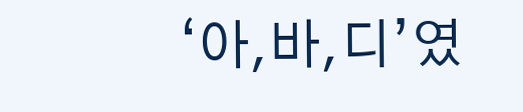‘아,바,디’였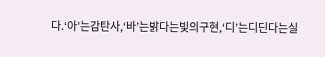다.‘아’는감탄사,‘바’는밝다는빛의구현,‘디’는디딘다는실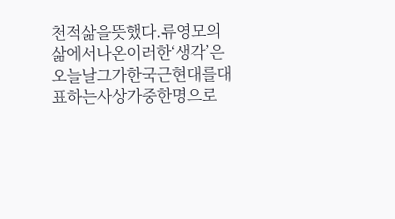천적삶을뜻했다.류영모의삶에서나온이러한‘생각’은오늘날그가한국근현대를대표하는사상가중한명으로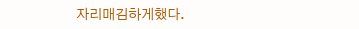자리매김하게했다.